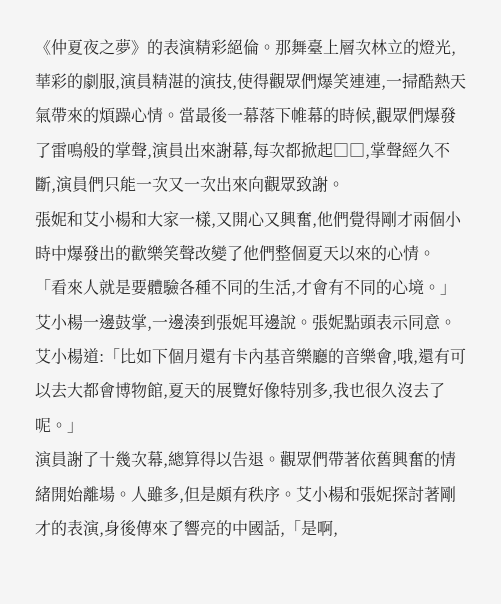《仲夏夜之夢》的表演精彩絕倫。那舞臺上層次林立的燈光,華彩的劇服,演員精湛的演技,使得觀眾們爆笑連連,一掃酷熱天氣帶來的煩躁心情。當最後一幕落下帷幕的時候,觀眾們爆發了雷鳴般的掌聲,演員出來謝幕,每次都掀起□□,掌聲經久不斷,演員們只能一次又一次出來向觀眾致謝。
張妮和艾小楊和大家一樣,又開心又興奮,他們覺得剛才兩個小時中爆發出的歡樂笑聲改變了他們整個夏天以來的心情。
「看來人就是要體驗各種不同的生活,才會有不同的心境。」艾小楊一邊鼓掌,一邊湊到張妮耳邊說。張妮點頭表示同意。艾小楊道:「比如下個月還有卡內基音樂廳的音樂會,哦,還有可以去大都會博物館,夏天的展覽好像特別多,我也很久沒去了呢。」
演員謝了十幾次幕,總算得以告退。觀眾們帶著依舊興奮的情緒開始離場。人雖多,但是頗有秩序。艾小楊和張妮探討著剛才的表演,身後傳來了響亮的中國話,「是啊,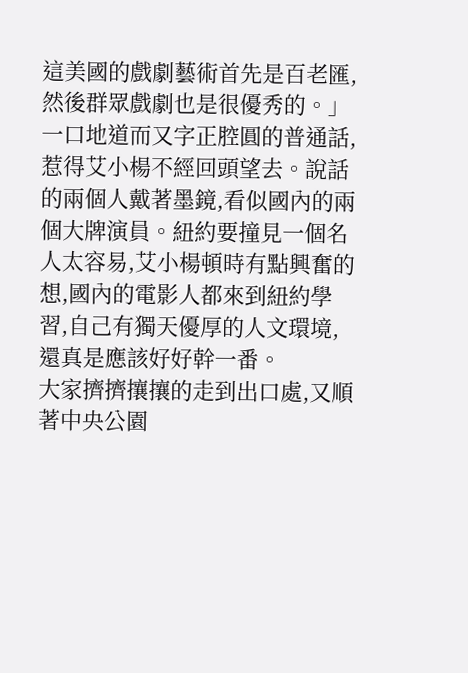這美國的戲劇藝術首先是百老匯,然後群眾戲劇也是很優秀的。」一口地道而又字正腔圓的普通話,惹得艾小楊不經回頭望去。說話的兩個人戴著墨鏡,看似國內的兩個大牌演員。紐約要撞見一個名人太容易,艾小楊頓時有點興奮的想,國內的電影人都來到紐約學習,自己有獨天優厚的人文環境,還真是應該好好幹一番。
大家擠擠攘攘的走到出口處,又順著中央公園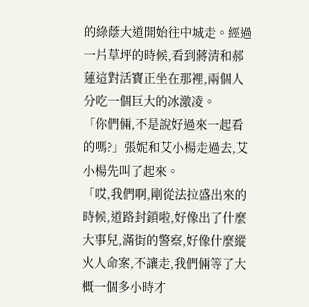的綠蔭大道開始往中城走。經過一片草坪的時候,看到蔣清和郝蓮這對活寶正坐在那裡,兩個人分吃一個巨大的冰激凌。
「你們倆,不是說好過來一起看的嗎?」張妮和艾小楊走過去,艾小楊先叫了起來。
「哎,我們啊,剛從法拉盛出來的時候,道路封鎖啦,好像出了什麼大事兒,滿街的警察,好像什麼縱火人命案,不讓走,我們倆等了大概一個多小時才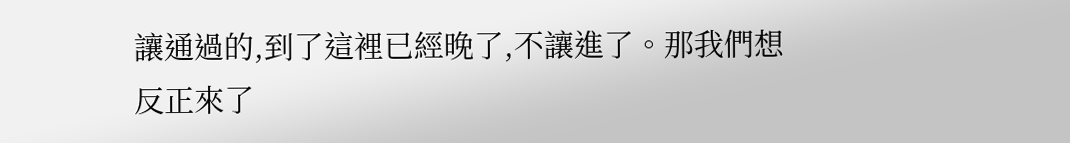讓通過的,到了這裡已經晚了,不讓進了。那我們想反正來了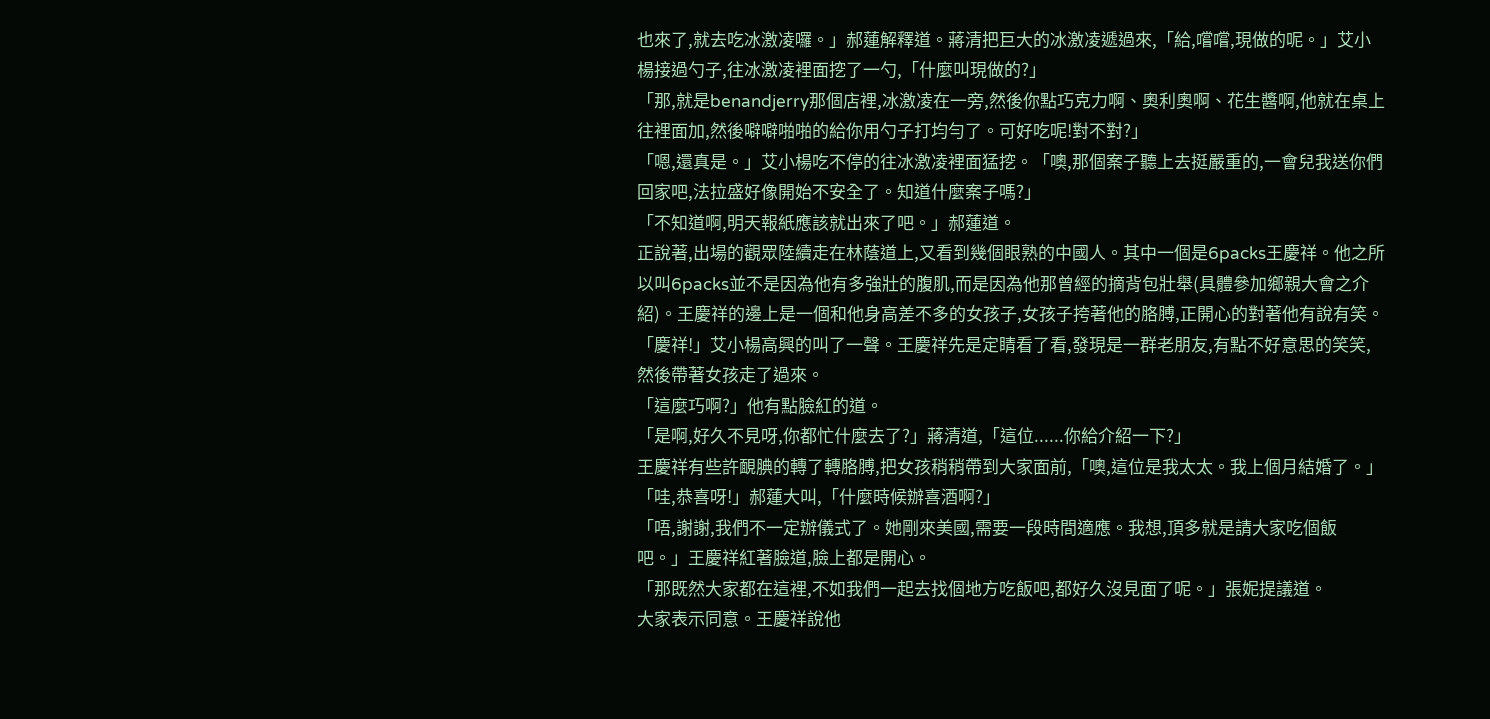也來了,就去吃冰激凌囉。」郝蓮解釋道。蔣清把巨大的冰激凌遞過來,「給,嚐嚐,現做的呢。」艾小楊接過勺子,往冰激凌裡面挖了一勺,「什麼叫現做的?」
「那,就是benandjerry那個店裡,冰激凌在一旁,然後你點巧克力啊、奧利奧啊、花生醬啊,他就在桌上往裡面加,然後噼噼啪啪的給你用勺子打均勻了。可好吃呢!對不對?」
「嗯,還真是。」艾小楊吃不停的往冰激凌裡面猛挖。「噢,那個案子聽上去挺嚴重的,一會兒我送你們回家吧,法拉盛好像開始不安全了。知道什麼案子嗎?」
「不知道啊,明天報紙應該就出來了吧。」郝蓮道。
正說著,出場的觀眾陸續走在林蔭道上,又看到幾個眼熟的中國人。其中一個是6packs王慶祥。他之所以叫6packs並不是因為他有多強壯的腹肌,而是因為他那曾經的摘背包壯舉(具體參加鄉親大會之介紹)。王慶祥的邊上是一個和他身高差不多的女孩子,女孩子挎著他的胳膊,正開心的對著他有說有笑。
「慶祥!」艾小楊高興的叫了一聲。王慶祥先是定睛看了看,發現是一群老朋友,有點不好意思的笑笑,然後帶著女孩走了過來。
「這麼巧啊?」他有點臉紅的道。
「是啊,好久不見呀,你都忙什麼去了?」蔣清道,「這位......你給介紹一下?」
王慶祥有些許靦腆的轉了轉胳膊,把女孩稍稍帶到大家面前,「噢,這位是我太太。我上個月結婚了。」
「哇,恭喜呀!」郝蓮大叫,「什麼時候辦喜酒啊?」
「唔,謝謝,我們不一定辦儀式了。她剛來美國,需要一段時間適應。我想,頂多就是請大家吃個飯吧。」王慶祥紅著臉道,臉上都是開心。
「那既然大家都在這裡,不如我們一起去找個地方吃飯吧,都好久沒見面了呢。」張妮提議道。
大家表示同意。王慶祥說他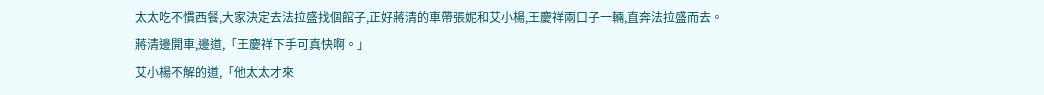太太吃不慣西餐,大家決定去法拉盛找個館子,正好蔣清的車帶張妮和艾小楊,王慶祥兩口子一輛,直奔法拉盛而去。
蔣清邊開車,邊道,「王慶祥下手可真快啊。」
艾小楊不解的道,「他太太才來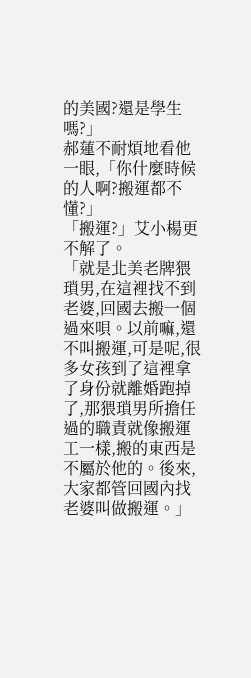的美國?還是學生嗎?」
郝蓮不耐煩地看他一眼,「你什麼時候的人啊?搬運都不懂?」
「搬運?」艾小楊更不解了。
「就是北美老牌猥瑣男,在這裡找不到老婆,回國去搬一個過來唄。以前嘛,還不叫搬運,可是呢,很多女孩到了這裡拿了身份就離婚跑掉了,那猥瑣男所擔任過的職責就像搬運工一樣,搬的東西是不屬於他的。後來,大家都管回國內找老婆叫做搬運。」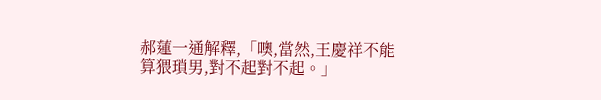郝蓮一通解釋,「噢,當然,王慶祥不能算猥瑣男,對不起對不起。」